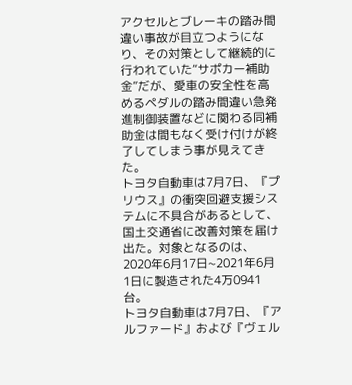アクセルとブレーキの踏み間違い事故が目立つようになり、その対策として継続的に行われていた“サポカー補助金”だが、愛車の安全性を高めるペダルの踏み間違い急発進制御装置などに関わる同補助金は間もなく受け付けが終了してしまう事が見えてきた。
トヨタ自動車は7月7日、『プリウス』の衝突回避支援システムに不具合があるとして、国土交通省に改善対策を届け出た。対象となるのは、2020年6月17日~2021年6月1日に製造された4万0941台。
トヨタ自動車は7月7日、『アルファード』および『ヴェル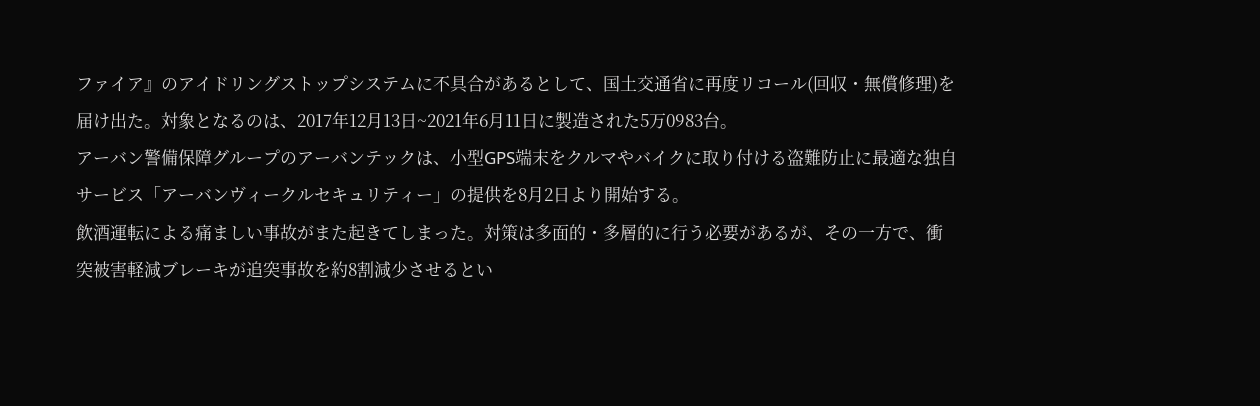ファイア』のアイドリングストップシステムに不具合があるとして、国土交通省に再度リコール(回収・無償修理)を届け出た。対象となるのは、2017年12月13日~2021年6月11日に製造された5万0983台。
アーバン警備保障グループのアーバンテックは、小型GPS端末をクルマやバイクに取り付ける盗難防止に最適な独自サービス「アーバンヴィークルセキュリティー」の提供を8月2日より開始する。
飲酒運転による痛ましい事故がまた起きてしまった。対策は多面的・多層的に行う必要があるが、その一方で、衝突被害軽減ブレーキが追突事故を約8割減少させるとい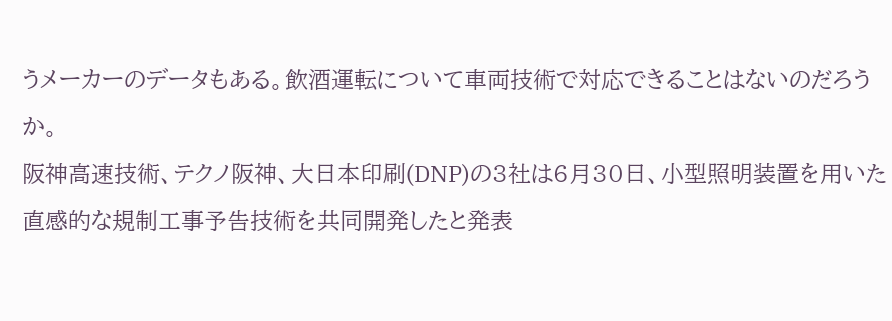うメーカーのデータもある。飲酒運転について車両技術で対応できることはないのだろうか。
阪神高速技術、テクノ阪神、大日本印刷(DNP)の3社は6月30日、小型照明装置を用いた直感的な規制工事予告技術を共同開発したと発表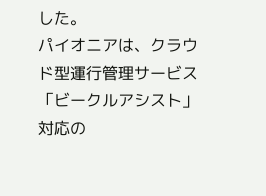した。
パイオニアは、クラウド型運行管理サービス「ビークルアシスト」対応の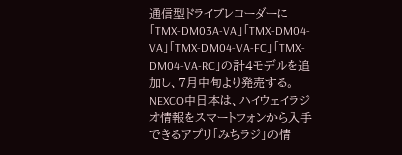通信型ドライブレコーダーに「TMX-DM03A-VA」「TMX-DM04-VA」「TMX-DM04-VA-FC」「TMX-DM04-VA-RC」の計4モデルを追加し、7月中旬より発売する。
NEXCO中日本は、ハイウェイラジオ情報をスマートフォンから入手できるアプリ「みちラジ」の情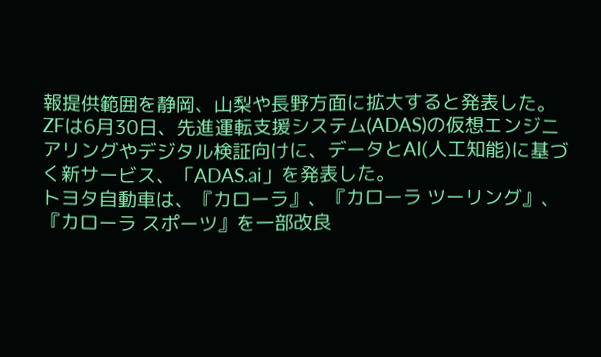報提供範囲を静岡、山梨や長野方面に拡大すると発表した。
ZFは6月30日、先進運転支援システム(ADAS)の仮想エンジニアリングやデジタル検証向けに、データとAI(人工知能)に基づく新サービス、「ADAS.ai」を発表した。
トヨタ自動車は、『カローラ』、『カローラ ツーリング』、『カローラ スポーツ』を一部改良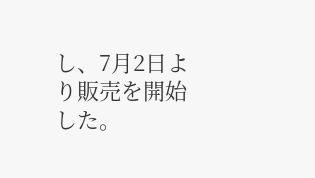し、7月2日より販売を開始した。